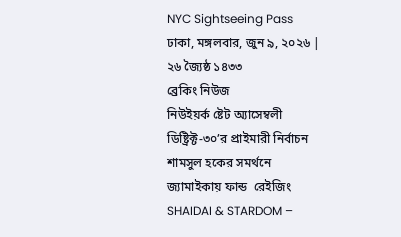NYC Sightseeing Pass
ঢাকা, মঙ্গলবার, জুন ৯, ২০২৬ | ২৬ জ্যৈষ্ঠ ১৪৩৩
ব্রেকিং নিউজ
নিউইয়র্ক ষ্টেট অ্যাসেম্বলী ডিষ্ট্রিক্ট-৩০’র প্রাইমারী নির্বাচন শামসুল হকের সমর্থনে জ্যামাইকায় ফান্ড  রেইজিং SHAIDAI & STARDOM –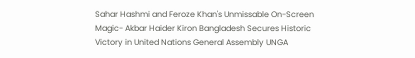Sahar Hashmi and Feroze Khan's Unmissable On-Screen Magic- Akbar Haider Kiron Bangladesh Secures Historic Victory in United Nations General Assembly UNGA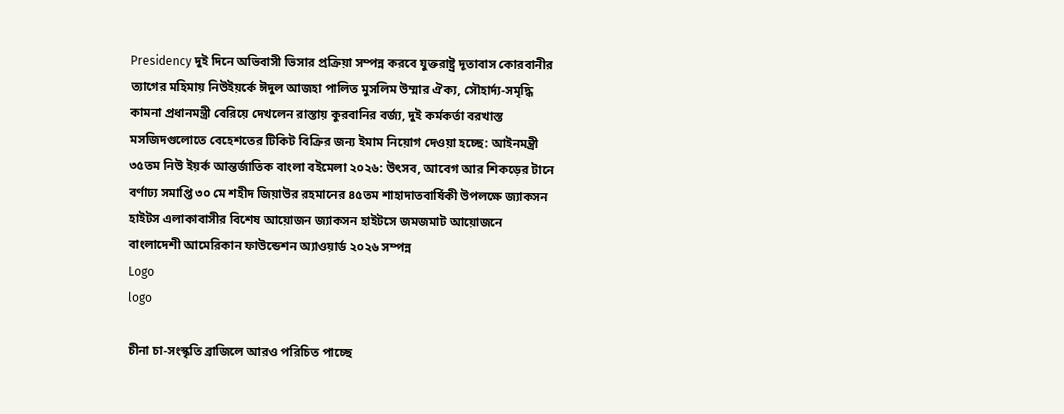Presidency দুই দিনে অভিবাসী ভিসার প্রক্রিয়া সম্পন্ন করবে যুক্তরাষ্ট্র দূতাবাস কোরবানীর ত্যাগের মহিমায় নিউইয়র্কে ঈদুল আজহা পালিত মুসলিম উম্মার ঐক্য, সৌহার্দ্য-সমৃদ্ধি  কামনা প্রধানমন্ত্রী বেরিয়ে দেখলেন রাস্তায় কুরবানির বর্জ্য, দুই কর্মকর্তা বরখাস্ত মসজিদগুলোতে বেহেশতের টিকিট বিক্রির জন্য ইমাম নিয়োগ দেওয়া হচ্ছে: আইনমন্ত্রী ৩৫তম নিউ ইয়র্ক আন্তর্জাতিক বাংলা বইমেলা ২০২৬: উৎসব, আবেগ আর শিকড়ের টানে বর্ণাঢ্য সমাপ্তি ৩০ মে শহীদ জিয়াউর রহমানের ৪৫তম শাহাদাতবার্ষিকী উপলক্ষে জ্যাকসন হাইটস এলাকাবাসীর বিশেষ আয়োজন জ্যাকসন হাইটসে জমজমাট আয়োজনে বাংলাদেশী আমেরিকান ফাউন্ডেশন অ্যাওয়ার্ড ২০২৬ সম্পন্ন
Logo
logo

চীনা চা-সংস্কৃতি ব্রাজিলে আরও পরিচিত পাচ্ছে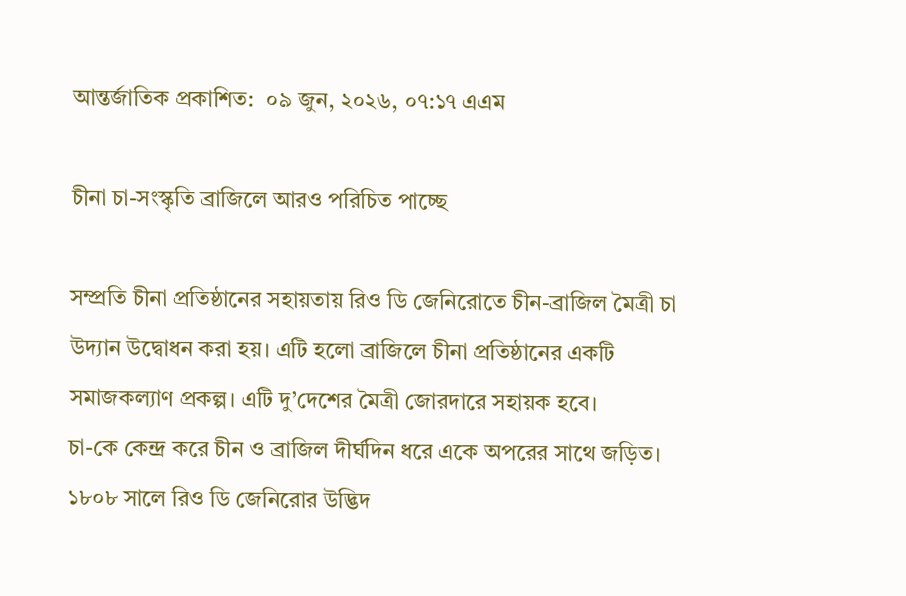আন্তর্জাতিক প্রকাশিত:  ০৯ জুন, ২০২৬, ০৭:১৭ এএম

চীনা চা-সংস্কৃতি ব্রাজিলে আরও পরিচিত পাচ্ছে

সম্প্রতি চীনা প্রতিষ্ঠানের সহায়তায় রিও ডি জেনিরোতে চীন-ব্রাজিল মৈত্রী চা উদ্যান উদ্বোধন করা হয়। এটি হলো ব্রাজিলে চীনা প্রতিষ্ঠানের একটি সমাজকল্যাণ প্রকল্প। এটি দু’দেশের মৈত্রী জোরদারে সহায়ক হবে।
চা-কে কেন্দ্র করে চীন ও ব্রাজিল দীর্ঘদিন ধরে একে অপরের সাথে জড়িত। ১৮০৮ সালে রিও ডি জেনিরোর উদ্ভিদ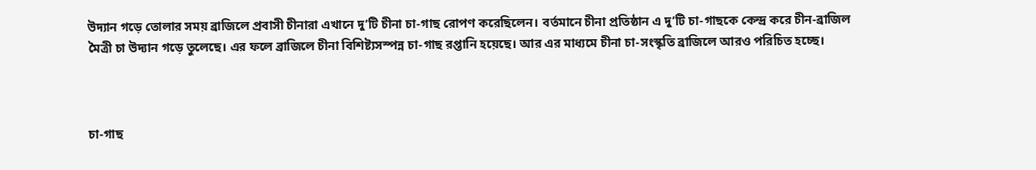উদ্যান গড়ে তোলার সময় ব্রাজিলে প্রবাসী চীনারা এখানে দু’টি চীনা চা-গাছ রোপণ করেছিলেন। বর্তমানে চীনা প্রতিষ্ঠান এ দু’টি চা-গাছকে কেন্দ্র করে চীন-ব্রাজিল মৈত্রী চা উদ্যান গড়ে তুলেছে। এর ফলে ব্রাজিলে চীনা বিশিষ্ট্যসস্পন্ন চা-গাছ রপ্তানি হয়েছে। আর এর মাধ্যমে চীনা চা-সংস্কৃতি ব্রাজিলে আরও পরিচিত হচ্ছে।



চা-গাছ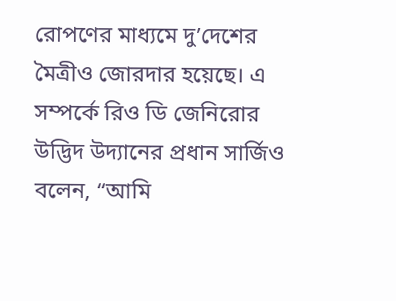রোপণের মাধ্যমে দু’দেশের মৈত্রীও জোরদার হয়েছে। এ সম্পর্কে রিও ডি জেনিরোর উদ্ভিদ উদ্যানের প্রধান সার্জিও বলেন, “আমি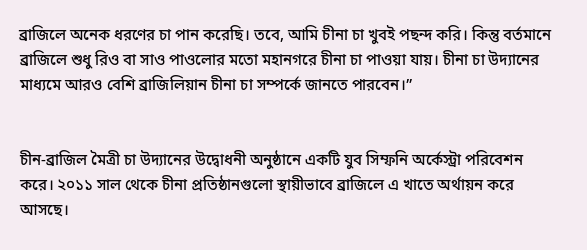ব্রাজিলে অনেক ধরণের চা পান করেছি। তবে, আমি চীনা চা খুবই পছন্দ করি। কিন্তু বর্তমানে ব্রাজিলে শুধু রিও বা সাও পাওলোর মতো মহানগরে চীনা চা পাওয়া যায়। চীনা চা উদ্যানের মাধ্যমে আরও বেশি ব্রাজিলিয়ান চীনা চা সম্পর্কে জানতে পারবেন।”


চীন-ব্রাজিল মৈত্রী চা উদ্যানের উদ্বোধনী অনুষ্ঠানে একটি যুব সিম্ফনি অর্কেস্ট্রা পরিবেশন করে। ২০১১ সাল থেকে চীনা প্রতিষ্ঠানগুলো স্থায়ীভাবে ব্রাজিলে এ খাতে অর্থায়ন করে আসছে।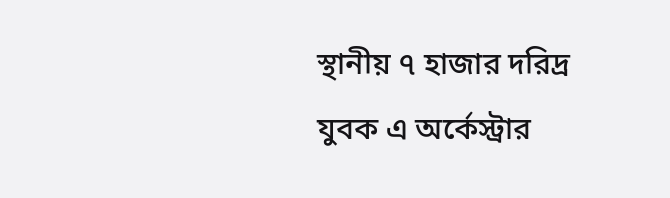স্থানীয় ৭ হাজার দরিদ্র যুবক এ অর্কেস্ট্রার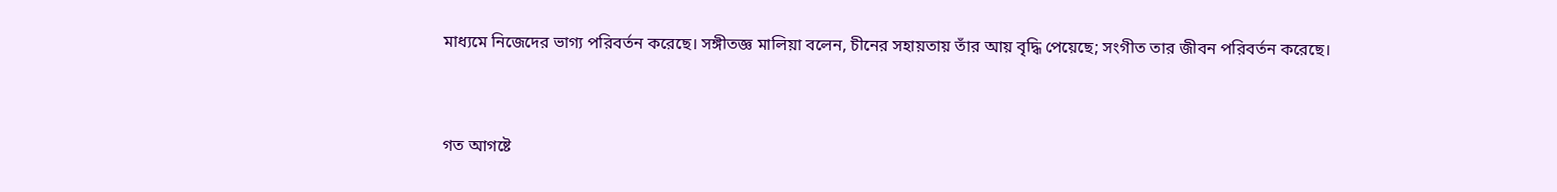মাধ্যমে নিজেদের ভাগ্য পরিবর্তন করেছে। সঙ্গীতজ্ঞ মালিয়া বলেন, চীনের সহায়তায় তাঁর আয় বৃদ্ধি পেয়েছে; সংগীত তার জীবন পরিবর্তন করেছে।


গত আগষ্টে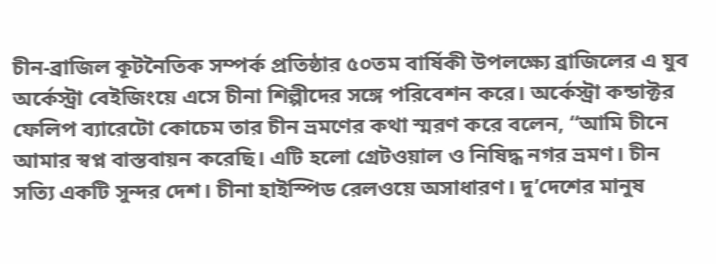চীন-ব্রাজিল কূটনৈতিক সম্পর্ক প্রতিষ্ঠার ৫০তম বার্ষিকী উপলক্ষ্যে ব্রাজিলের এ যুব অর্কেস্ট্রা বেইজিংয়ে এসে চীনা শিল্পীদের সঙ্গে পরিবেশন করে। অর্কেস্ট্রা কন্ডাক্টর ফেলিপ ব্যারেটো কোচেম তার চীন ভ্রমণের কথা স্মরণ করে বলেন, “আমি চীনে আমার স্বপ্ন বাস্তবায়ন করেছি। এটি হলো গ্রেটওয়াল ও নিষিদ্ধ নগর ভ্রমণ। চীন সত্যি একটি সুন্দর দেশ। চীনা হাইস্পিড রেলওয়ে অসাধারণ। দু’দেশের মানুষ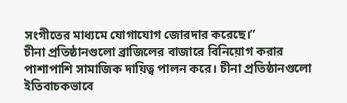সংগীতের মাধ্যমে যোগাযোগ জোরদার করেছে।”
চীনা প্রতিষ্ঠানগুলো ব্রাজিলের বাজারে বিনিয়োগ করার পাশাপাশি সামাজিক দায়িত্ব পালন করে। চীনা প্রতিষ্ঠানগুলো ইতিবাচকভাবে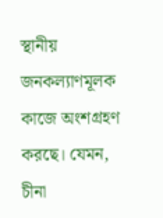স্থানীয় জনকল্যাণমূলক কাজে অংশগ্রহণ করছে। যেমন, চীনা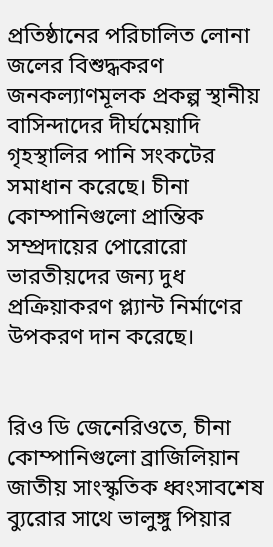প্রতিষ্ঠানের পরিচালিত লোনা জলের বিশুদ্ধকরণ জনকল্যাণমূলক প্রকল্প স্থানীয় বাসিন্দাদের দীর্ঘমেয়াদি গৃহস্থালির পানি সংকটের সমাধান করেছে। চীনা কোম্পানিগুলো প্রান্তিক সম্প্রদায়ের পোরোরো ভারতীয়দের জন্য দুধ প্রক্রিয়াকরণ প্ল্যান্ট নির্মাণের উপকরণ দান করেছে।


রিও ডি জেনেরিওতে, চীনা কোম্পানিগুলো ব্রাজিলিয়ান জাতীয় সাংস্কৃতিক ধ্বংসাবশেষ ব্যুরোর সাথে ভালুঙ্গু পিয়ার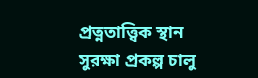প্রত্নতাত্ত্বিক স্থান সুরক্ষা প্রকল্প চালু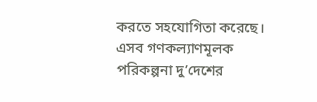করতে সহযোগিতা করেছে। এসব গণকল্যাণমূলক পরিকল্পনা দু’দেশের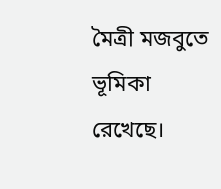মৈত্রী মজবুতে ভূমিকা রেখেছে।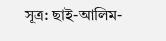সূত্র: ছাই-আলিম-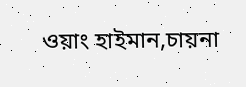ওয়াং হাইমান,চায়না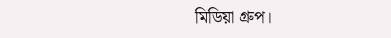মিডিয়া গ্রুপ।